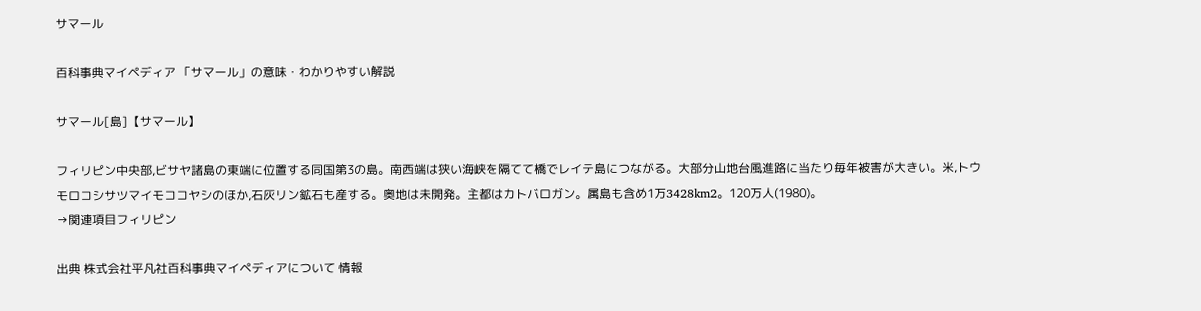サマール

百科事典マイペディア 「サマール」の意味・わかりやすい解説

サマール[島]【サマール】

フィリピン中央部,ビサヤ諸島の東端に位置する同国第3の島。南西端は狭い海峡を隔てて橋でレイテ島につながる。大部分山地台風進路に当たり毎年被害が大きい。米,トウモロコシサツマイモココヤシのほか,石灰リン鉱石も産する。奥地は未開発。主都はカトバロガン。属島も含め1万3428km2。120万人(1980)。
→関連項目フィリピン

出典 株式会社平凡社百科事典マイペディアについて 情報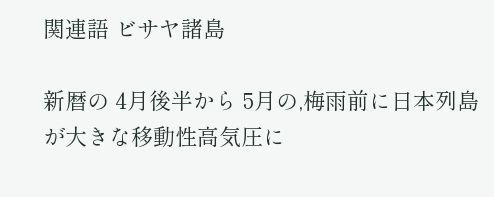関連語 ビサヤ諸島

新暦の 4月後半から 5月の,梅雨前に日本列島が大きな移動性高気圧に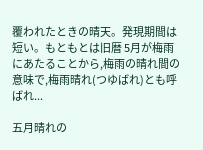覆われたときの晴天。発現期間は短い。もともとは旧暦 5月が梅雨にあたることから,梅雨の晴れ間の意味で,梅雨晴れ(つゆばれ)とも呼ばれ...

五月晴れの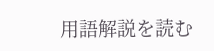用語解説を読む